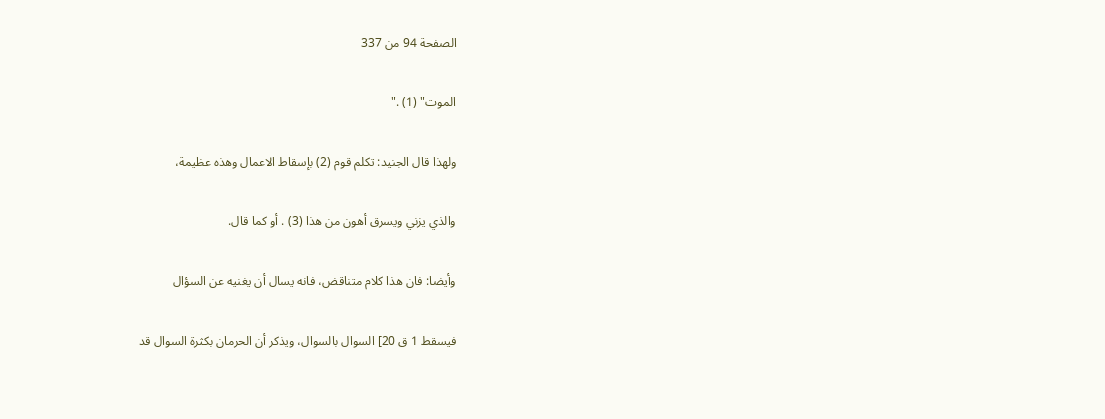الصفحة 94 من 337

الموت" (1) ."

ولهذا قال الجنيد: تكلم قوم (2) بإسقاط الاعمال وهذه عظيمة،

والذي يزني ويسرق أهون من هذا (3) . أو كما قال.

وأيضا: فان هذا كلام متناقض، فانه يسال أن يغنيه عن السؤال

فيسقط 1 ق 20] السوال بالسوال، ويذكر أن الحرمان بكثرة السوال قد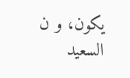يكون، و ن السعيد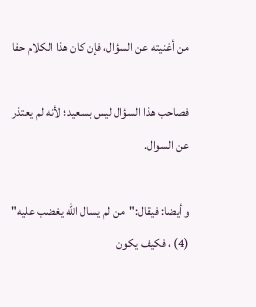من أغنيته عن السؤال، فإن كان هذا الكلام حفا

فصاحب هذا السؤال ليس بسعيد؛ لأنه لم يعتذر عن السوال.

و أيضا: فيقال:"من لم يسال الله يغضب عليه" (4) ، فكيف يكون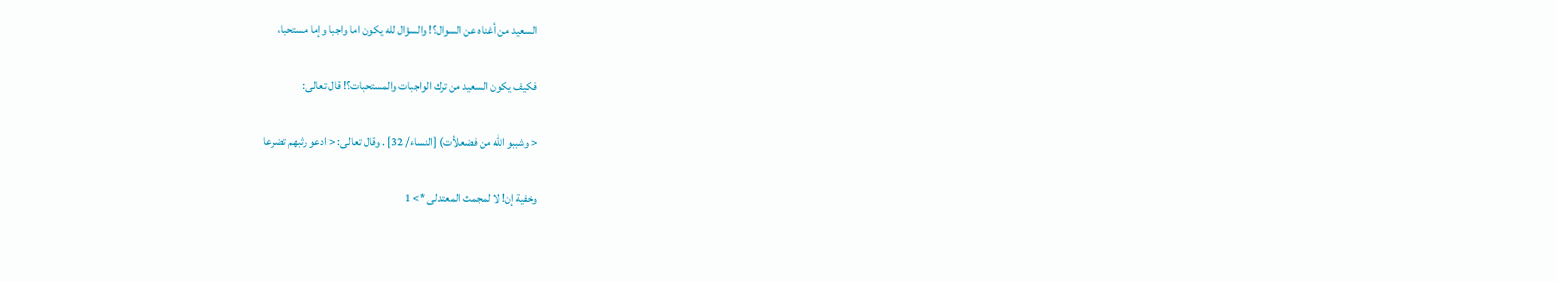السعيد من أغناه عن السوال؟! والسؤال لله يكون اما واجبا وإما مستحبا،

فكيف يكون السعيد من ترك الواجبات والمستحبات؟! قال تعالى:

< وشببو الله من فضعلأت) [النساء/ 32] . وقال تعالى: < ادعو رثبهم تضرعا

وخفية إن! لا لمجمث المعتدلى *> 1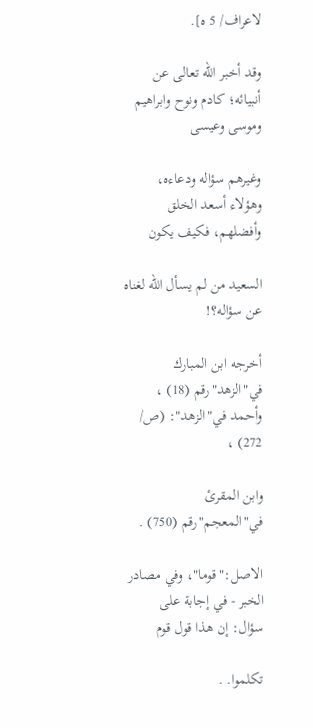لاعراف/ 5 ه].

وقد أخبر الله تعالى عن أنبيائه؛ كادم ونوح وابراهيم وموسى وعيسى

وغيرهم سؤاله ودعاءه، وهؤلاء أسعد الخلق وأفضلهم، فكيف يكون

السعيد من لم يسأل الله لغناه عن سؤاله؟!

أخرجه ابن المبارك في"الزهد"رقم (18) ، وأحمد في"الزهد": (ص/ 272) ،

وابن المقرئ في"المعجم"رقم (750) .

الاصل:"قوما"، وفي مصادر الخبر - في إجابة على سؤال: إن هذا قول قوم

تكلموا. .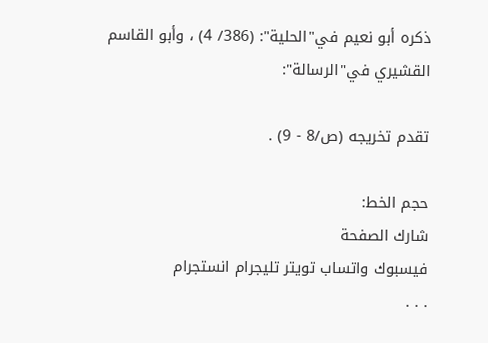ذكره أبو نعيم في"الحلية": (386/ 4) ، وأبو القاسم القشيري في"الرسالة":

تقدم تخريجه (ص/8 - 9) .

حجم الخط:
شارك الصفحة
فيسبوك واتساب تويتر تليجرام انستجرام
. . .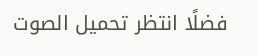فضلًا انتظر تحميل الصوت